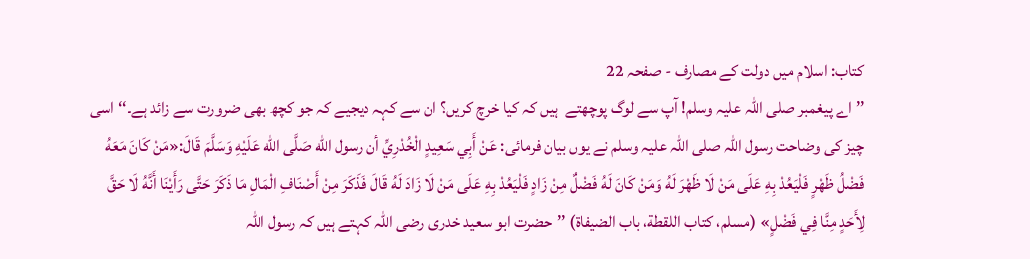کتاب: اسلام میں دولت کے مصارف - صفحہ 22
’’اے پیغمبر صلی اللہ علیہ وسلم! آپ سے لوگ پوچھتے  ہیں کہ کیا خرچ کریں؟ ان سے کہہ دیجیے کہ جو کچھ بھی ضرورت سے زائد ہے۔‘‘ اسی چیز کی وضاحت رسول اللہ صلی اللہ علیہ وسلم نے یوں بیان فرمائی: عَنْ أَبِي سَعِيدٍ الْخُدْرِيِّ أن رسول الله صَلَّى الله عَلَيْهِ وَسَلَّمَ قَالَ:«مَنْ كَانَ مَعَهُ فَضْلُ ظَهْرٍ فَلْيَعُدْ بِهِ عَلَى مَنْ لَا ظَهْرَ لَهُ وَمَنْ كَانَ لَهُ فَضْلٌ مِنْ زَادٍ فَلْيَعُدْ بِهِ عَلَى مَنْ لَا زَادَ لَهُ قَالَ فَذَكَرَ مِنْ أَصْنَافِ الْمَالِ مَا ذَكَرَ حَتَّى رَأَيْنَا أَنَّهُ لَا حَقَّ لِأَحَدٍ مِنَّا فِي فَضْلٍ» (مسلم، كتاب اللقطة، باب الضيفاة) ’’حضرت ابو سعید خدری رضی اللہ کہتے ہیں کہ رسول اللہ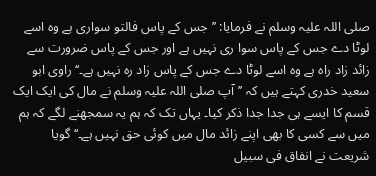صلی اللہ علیہ وسلم نے فرمایا: ’’جس کے پاس فالتو سواری ہے وہ اسے لوٹا دے جس کے پاس سوا ری نہیں ہے اور جس کے پاس ضرورت سے زائد زاد راہ ہے وہ اسے لوٹا دے جس کے پاس زاد رہ نہیں ہے۔‘‘ راوی ابو سعید خدری کہتے ہیں کہ ’’آپ صلی اللہ علیہ وسلم نے مال کی ایک ایک قسم کا ایسے ہی جدا جدا ذکر کیا۔ یہاں تک کہ ہم یہ سمجھنے لگے کہ ہم میں سے کسی کا بھی اپنے زائد مال میں کوئی حق نہیں ہے۔‘‘ گویا شریعت نے انفاق فی سبیل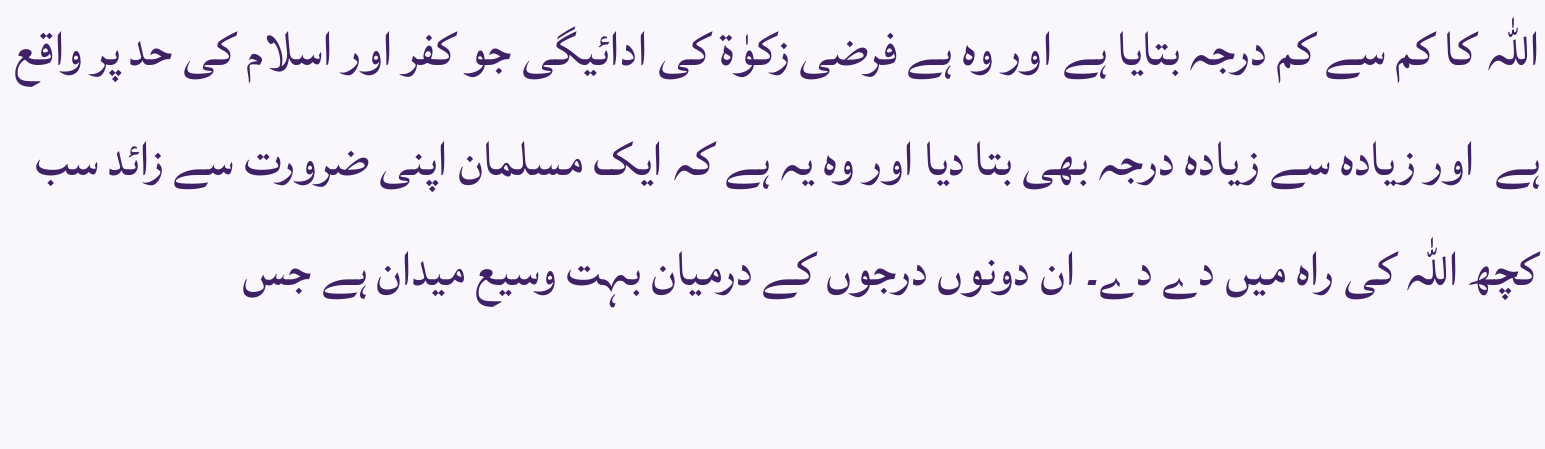اللہ کا کم سے کم درجہ بتایا ہے اور وہ ہے فرضی زکوٰۃ کی ادائیگی جو کفر اور اسلام کی حد پر واقع ہے  اور زیادہ سے زیادہ درجہ بھی بتا دیا اور وہ یہ ہے کہ ایک مسلمان اپنی ضرورت سے زائد سب کچھ اللہ کی راہ میں دے دے۔ ان دونوں درجوں کے درمیان بہت وسیع میدان ہے جس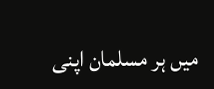میں ہر مسلمان اپنی